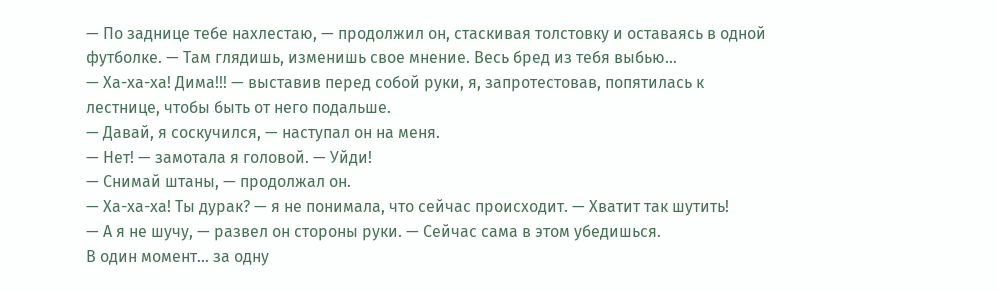— По заднице тебе нахлестаю, — продолжил он, стаскивая толстовку и оставаясь в одной футболке. — Там глядишь, изменишь свое мнение. Весь бред из тебя выбью…
— Ха-ха-ха! Дима!!! — выставив перед собой руки, я, запротестовав, попятилась к лестнице, чтобы быть от него подальше.
— Давай, я соскучился, — наступал он на меня.
— Нет! — замотала я головой. — Уйди!
— Снимай штаны, — продолжал он.
— Ха-ха-ха! Ты дурак? — я не понимала, что сейчас происходит. — Хватит так шутить!
— А я не шучу, — развел он стороны руки. — Сейчас сама в этом убедишься.
В один момент… за одну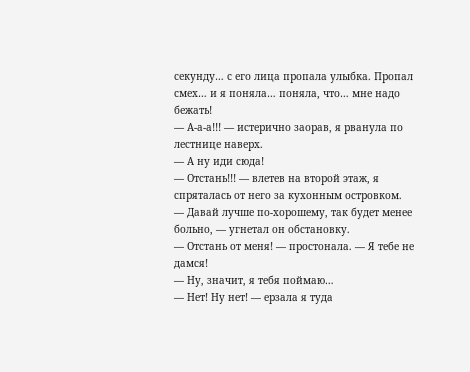секунду… с его лица пропала улыбка. Пропал смех… и я поняла… поняла, что… мне надо бежать!
— А-а-а!!! — истерично заорав, я рванула по лестнице наверх.
— А ну иди сюда!
— Отстань!!! — влетев на второй этаж, я спряталась от него за кухонным островком.
— Давай лучше по-хорошему, так будет менее больно, — угнетал он обстановку.
— Отстань от меня! — простонала. — Я тебе не дамся!
— Ну, значит, я тебя поймаю…
— Нет! Ну нет! — ерзала я туда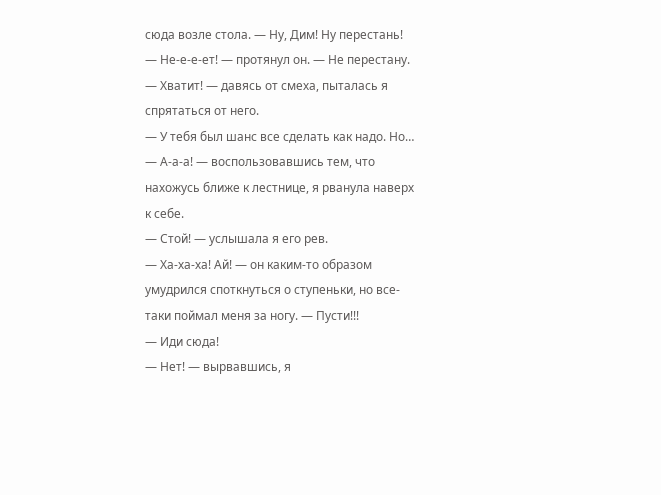сюда возле стола. — Ну, Дим! Ну перестань!
— Не-е-е-ет! — протянул он. — Не перестану.
— Хватит! — давясь от смеха, пыталась я спрятаться от него.
— У тебя был шанс все сделать как надо. Но…
— А-а-а! — воспользовавшись тем, что нахожусь ближе к лестнице, я рванула наверх к себе.
— Стой! — услышала я его рев.
— Ха-ха-ха! Ай! — он каким-то образом умудрился споткнуться о ступеньки, но все-таки поймал меня за ногу. — Пусти!!!
— Иди сюда!
— Нет! — вырвавшись, я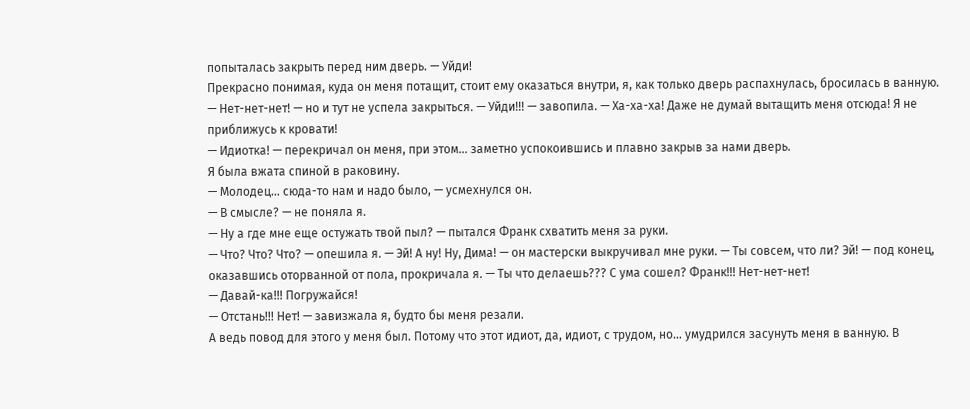попыталась закрыть перед ним дверь. — Уйди!
Прекрасно понимая, куда он меня потащит, стоит ему оказаться внутри, я, как только дверь распахнулась, бросилась в ванную.
— Нет-нет-нет! — но и тут не успела закрыться. — Уйди!!! — завопила. — Ха-ха-ха! Даже не думай вытащить меня отсюда! Я не приближусь к кровати!
— Идиотка! — перекричал он меня, при этом… заметно успокоившись и плавно закрыв за нами дверь.
Я была вжата спиной в раковину.
— Молодец… сюда-то нам и надо было, — усмехнулся он.
— В смысле? — не поняла я.
— Ну а где мне еще остужать твой пыл? — пытался Франк схватить меня за руки.
— Что? Что? Что? — опешила я. — Эй! А ну! Ну, Дима! — он мастерски выкручивал мне руки. — Ты совсем, что ли? Эй! — под конец, оказавшись оторванной от пола, прокричала я. — Ты что делаешь??? С ума сошел? Франк!!! Нет-нет-нет!
— Давай-ка!!! Погружайся!
— Отстань!!! Нет! — завизжала я, будто бы меня резали.
А ведь повод для этого у меня был. Потому что этот идиот, да, идиот, с трудом, но… умудрился засунуть меня в ванную. В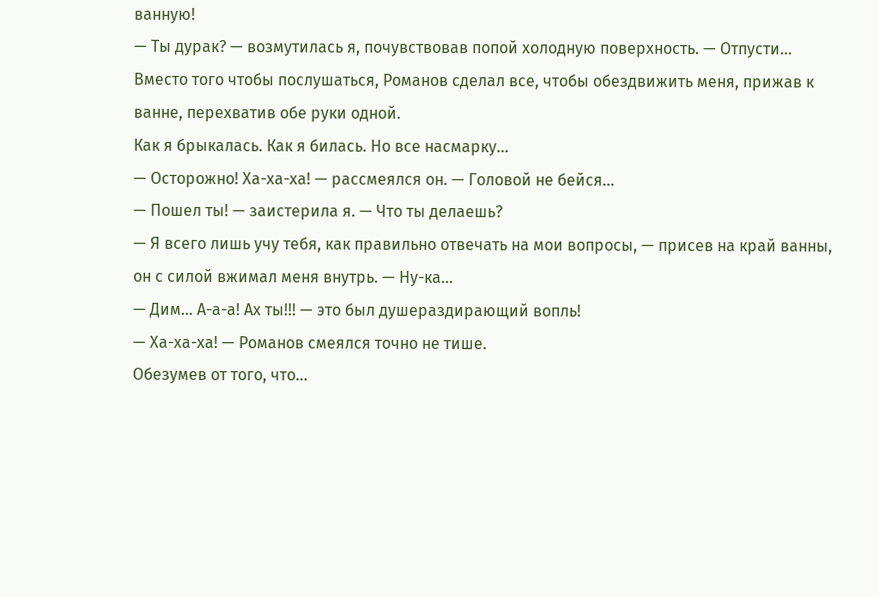ванную!
— Ты дурак? — возмутилась я, почувствовав попой холодную поверхность. — Отпусти…
Вместо того чтобы послушаться, Романов сделал все, чтобы обездвижить меня, прижав к ванне, перехватив обе руки одной.
Как я брыкалась. Как я билась. Но все насмарку…
— Осторожно! Ха-ха-ха! — рассмеялся он. — Головой не бейся…
— Пошел ты! — заистерила я. — Что ты делаешь?
— Я всего лишь учу тебя, как правильно отвечать на мои вопросы, — присев на край ванны, он с силой вжимал меня внутрь. — Ну-ка…
— Дим… А-а-а! Ах ты!!! — это был душераздирающий вопль!
— Ха-ха-ха! — Романов смеялся точно не тише.
Обезумев от того, что…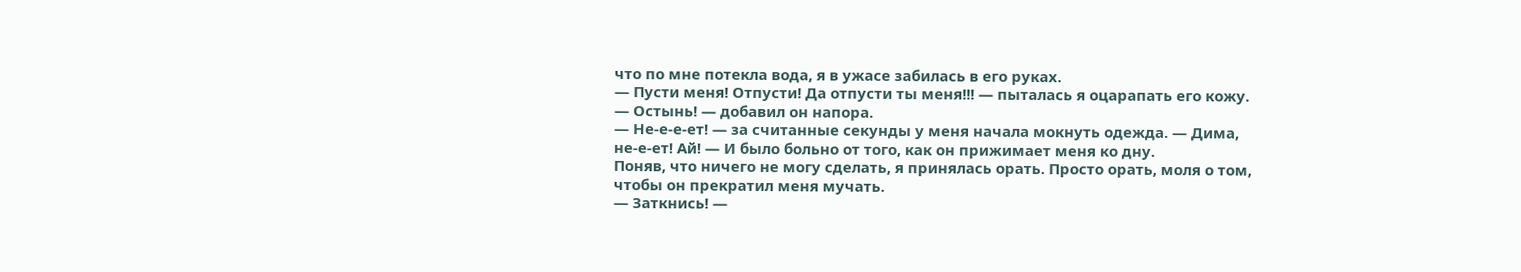что по мне потекла вода, я в ужасе забилась в его руках.
— Пусти меня! Отпусти! Да отпусти ты меня!!! — пыталась я оцарапать его кожу.
— Остынь! — добавил он напора.
— Не-е-е-ет! — за считанные секунды у меня начала мокнуть одежда. — Дима, не-е-ет! Ай! — И было больно от того, как он прижимает меня ко дну.
Поняв, что ничего не могу сделать, я принялась орать. Просто орать, моля о том, чтобы он прекратил меня мучать.
— Заткнись! —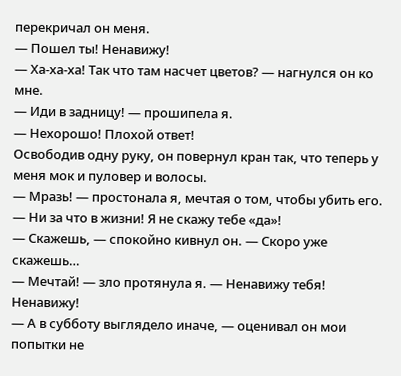перекричал он меня.
— Пошел ты! Ненавижу!
— Ха-ха-ха! Так что там насчет цветов? — нагнулся он ко мне.
— Иди в задницу! — прошипела я.
— Нехорошо! Плохой ответ!
Освободив одну руку, он повернул кран так, что теперь у меня мок и пуловер и волосы.
— Мразь! — простонала я, мечтая о том, чтобы убить его. — Ни за что в жизни! Я не скажу тебе «да»!
— Скажешь, — спокойно кивнул он. — Скоро уже скажешь…
— Мечтай! — зло протянула я. — Ненавижу тебя! Ненавижу!
— А в субботу выглядело иначе, — оценивал он мои попытки не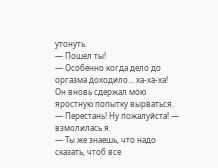утонуть.
— Пошел ты!
— Особенно когда дело до оргазма доходило… ха-ха-ха!
Он вновь сдержал мою яростную попытку вырваться.
— Перестань! Ну пожалуйста! — взмолилась я.
— Ты же знаешь, что надо сказать, чтоб все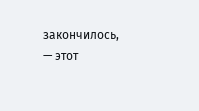закончилось, — этот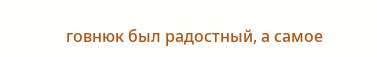говнюк был радостный, а самое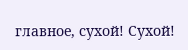главное, сухой! Сухой!